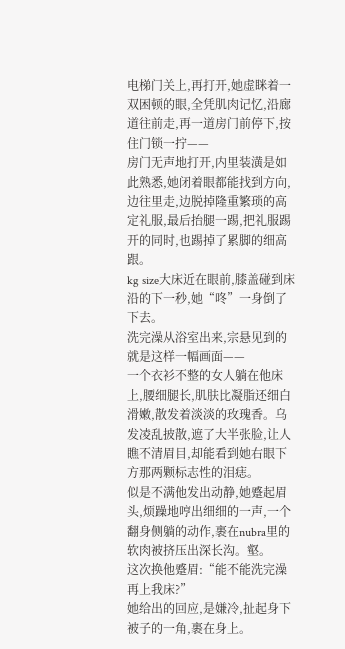电梯门关上,再打开,她虚眯着一双困顿的眼,全凭肌肉记忆,沿廊道往前走,再一道房门前停下,按住门锁一拧——
房门无声地打开,内里装潢是如此熟悉,她闭着眼都能找到方向,边往里走,边脱掉隆重繁琐的高定礼服,最后抬腿一踢,把礼服踢开的同时,也踢掉了累脚的细高跟。
kg size大床近在眼前,膝盖碰到床沿的下一秒,她“咚”一身倒了下去。
洗完澡从浴室出来,宗悬见到的就是这样一幅画面——
一个衣衫不整的女人躺在他床上,腰细腿长,肌肤比凝脂还细白滑嫩,散发着淡淡的玫瑰香。乌发凌乱披散,遮了大半张脸,让人瞧不清眉目,却能看到她右眼下方那两颗标志性的泪痣。
似是不满他发出动静,她蹙起眉头,烦躁地哼出细细的一声,一个翻身侧躺的动作,裹在nubra里的软肉被挤压出深长沟。壑。
这次换他蹙眉:“能不能洗完澡再上我床?”
她给出的回应,是嫌冷,扯起身下被子的一角,裹在身上。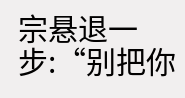宗悬退一步:“别把你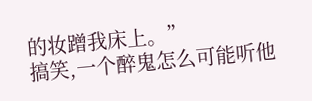的妆蹭我床上。”
搞笑,一个醉鬼怎么可能听他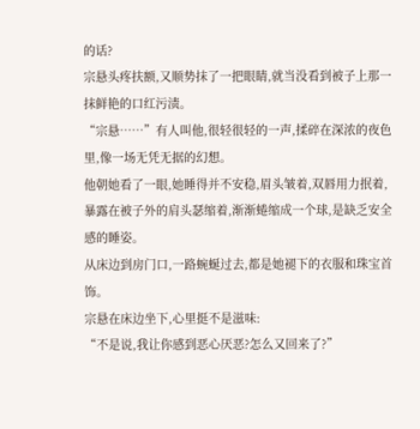的话?
宗悬头疼扶额,又顺势抹了一把眼睛,就当没看到被子上那一抹鲜艳的口红污渍。
“宗悬……”有人叫他,很轻很轻的一声,揉碎在深浓的夜色里,像一场无凭无据的幻想。
他朝她看了一眼,她睡得并不安稳,眉头皱着,双唇用力抿着,暴露在被子外的肩头瑟缩着,渐渐蜷缩成一个球,是缺乏安全感的睡姿。
从床边到房门口,一路蜿蜒过去,都是她褪下的衣服和珠宝首饰。
宗悬在床边坐下,心里挺不是滋味:
“不是说,我让你感到恶心厌恶?怎么又回来了?”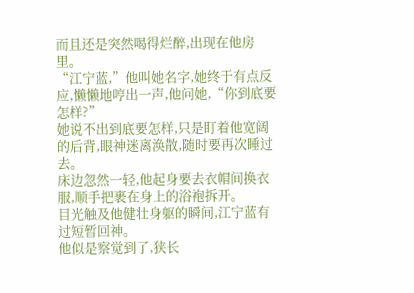而且还是突然喝得烂醉,出现在他房里。
“江宁蓝,”他叫她名字,她终于有点反应,懒懒地哼出一声,他问她,“你到底要怎样?”
她说不出到底要怎样,只是盯着他宽阔的后背,眼神迷离涣散,随时要再次睡过去。
床边忽然一轻,他起身要去衣帽间换衣服,顺手把裹在身上的浴袍拆开。
目光触及他健壮身躯的瞬间,江宁蓝有过短暂回神。
他似是察觉到了,狭长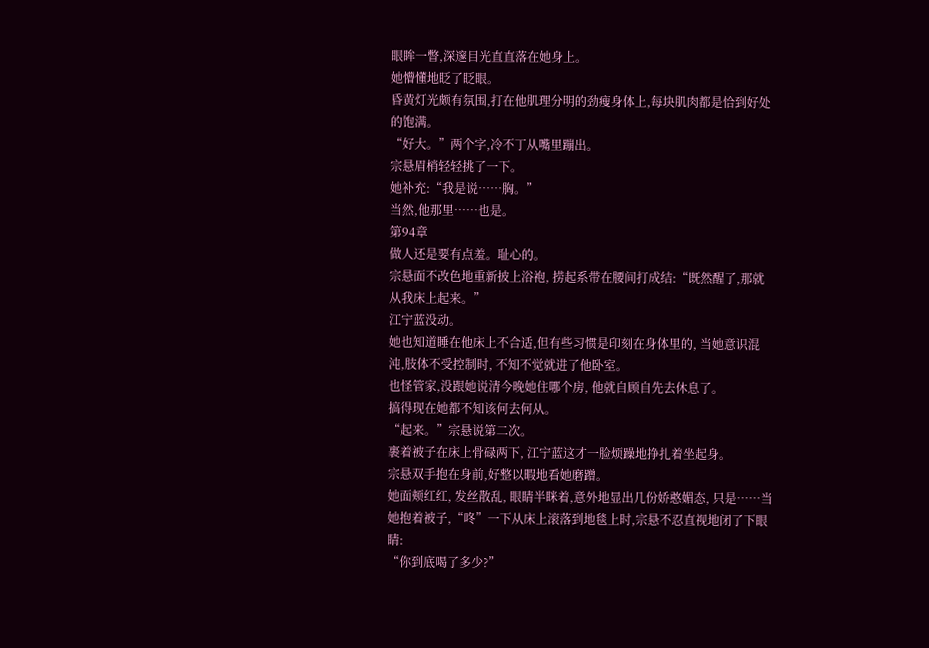眼眸一瞥,深邃目光直直落在她身上。
她懵懂地眨了眨眼。
昏黄灯光颇有氛围,打在他肌理分明的劲瘦身体上,每块肌肉都是恰到好处的饱满。
“好大。”两个字,冷不丁从嘴里蹦出。
宗悬眉梢轻轻挑了一下。
她补充:“我是说……胸。”
当然,他那里……也是。
第94章
做人还是要有点羞。耻心的。
宗悬面不改色地重新披上浴袍, 捞起系带在腰间打成结:“既然醒了,那就从我床上起来。”
江宁蓝没动。
她也知道睡在他床上不合适,但有些习惯是印刻在身体里的, 当她意识混沌,肢体不受控制时, 不知不觉就进了他卧室。
也怪管家,没跟她说清今晚她住哪个房, 他就自顾自先去休息了。
搞得现在她都不知该何去何从。
“起来。”宗悬说第二次。
裹着被子在床上骨碌两下, 江宁蓝这才一脸烦躁地挣扎着坐起身。
宗悬双手抱在身前,好整以暇地看她磨蹭。
她面颊红红, 发丝散乱, 眼睛半眯着,意外地显出几份娇憨媚态, 只是……当她抱着被子,“咚”一下从床上滚落到地毯上时,宗悬不忍直视地闭了下眼睛:
“你到底喝了多少?”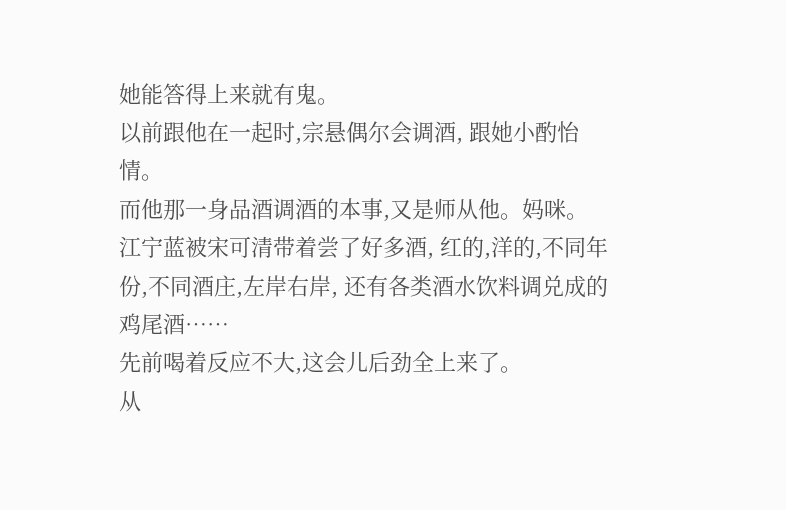她能答得上来就有鬼。
以前跟他在一起时,宗悬偶尔会调酒, 跟她小酌怡情。
而他那一身品酒调酒的本事,又是师从他。妈咪。
江宁蓝被宋可清带着尝了好多酒, 红的,洋的,不同年份,不同酒庄,左岸右岸, 还有各类酒水饮料调兑成的鸡尾酒……
先前喝着反应不大,这会儿后劲全上来了。
从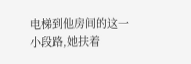电梯到他房间的这一小段路,她扶着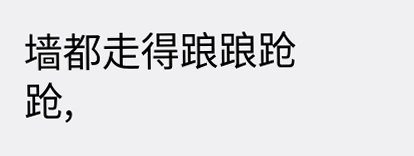墙都走得踉踉跄跄,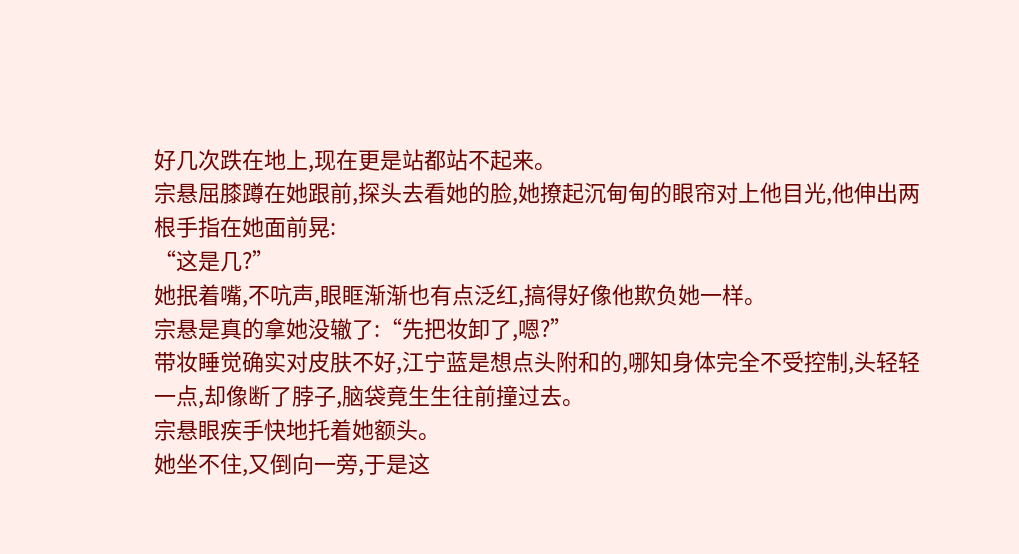好几次跌在地上,现在更是站都站不起来。
宗悬屈膝蹲在她跟前,探头去看她的脸,她撩起沉甸甸的眼帘对上他目光,他伸出两根手指在她面前晃:
“这是几?”
她抿着嘴,不吭声,眼眶渐渐也有点泛红,搞得好像他欺负她一样。
宗悬是真的拿她没辙了:“先把妆卸了,嗯?”
带妆睡觉确实对皮肤不好,江宁蓝是想点头附和的,哪知身体完全不受控制,头轻轻一点,却像断了脖子,脑袋竟生生往前撞过去。
宗悬眼疾手快地托着她额头。
她坐不住,又倒向一旁,于是这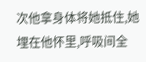次他拿身体将她抵住,她埋在他怀里,呼吸间全